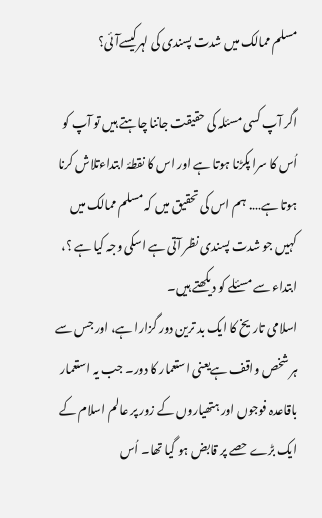مسلم ممالک میں شدت پسندی کی لہرکیسےآئی؟

اگر آپ کسی مسئلہ کی حقیقت جاننا چاہتے ہیں تو آپ کو اُس کا سرا پکڑنا ہوتا ہے اور اس کا نقطۂ ابتداءتلاش کرنا ہوتا ہے…. ہم اس کی تحقیق میں کہ مسلم ممالک میں کہیں جو شدت پسندی نظر آتی ہے اسکی وجہ کیا ہے ؟، ابتداء سے مسئلے کو دیکھتے ہیں۔
اسلامی تاریخ کا ایک بد ترین دور گزارا ہے، اور جس سے ہر شخص واقف ہےیعنی استعمار کا دور۔ جب یہ استعمار باقاعدہ فوجوں اور ہتھیاروں کے زور پر عالم اسلام کے ایک بڑے حصے پر قابض ہو گیا تھا۔ اُس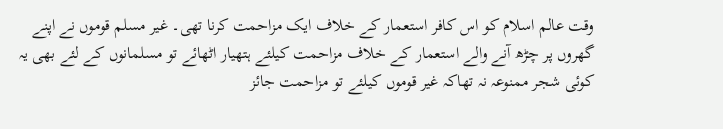وقت عالم اسلام کو اس کافر استعمار کے خلاف ایک مزاحمت کرنا تھی۔ غیر مسلم قوموں نے اپنے گھروں پر چڑھ آنے والے استعمار کے خلاف مزاحمت کیلئے ہتھیار اٹھائے تو مسلمانوں کے لئے بھی یہ کوئی شجر ممنوعہ نہ تھاکہ غیر قوموں کیلئے تو مزاحمت جائز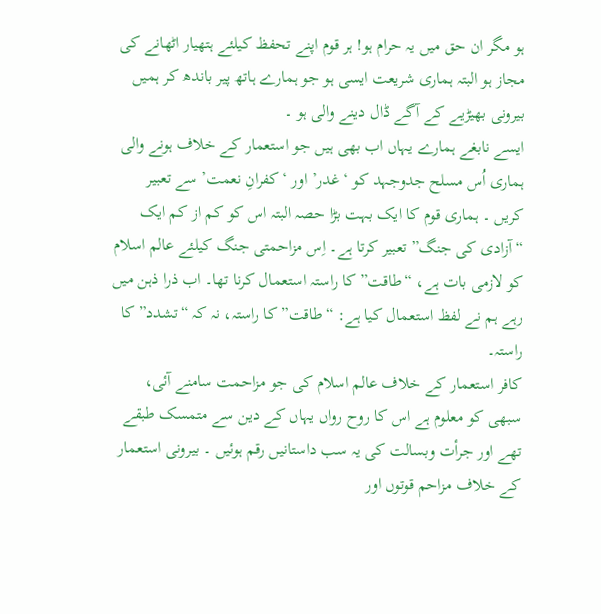ہو مگر ان حق میں یہ حرام ہو! ہر قوم اپنے تحفظ کیلئے ہتھیار اٹھانے کی مجاز ہو البتہ ہماری شریعت ایسی ہو جو ہمارے ہاتھ پیر باندھ کر ہمیں بیرونی بھیڑیے کے آگے ڈال دینے والی ہو ۔
ایسے نابغے ہمارے یہاں اب بھی ہیں جو استعمار کے خلاف ہونے والی ہماری اُس مسلح جدوجہد کو ‘غدر’ اور ‘کفرانِ نعمت’ سے تعبیر کریں ۔ ہماری قوم کا ایک بہت بڑا حصہ البتہ اس کو کم از کم ایک “آزادی کی جنگ” تعبیر کرتا ہے۔ اِس مزاحمتی جنگ کیلئے عالم اسلام کو لازمی بات ہے، “طاقت” کا راستہ استعمال کرنا تھا۔ اب ذرا ذہن میں رہے ہم نے لفظ استعمال کیا ہے: “طاقت” کا راستہ، نہ کہ “تشدد” کا راستہ۔
کافر استعمار کے خلاف عالم اسلام کی جو مزاحمت سامنے آئی، سبھی کو معلوم ہے اس کا روح رواں یہاں کے دین سے متمسک طبقے تھے اور جرأت وبسالت کی یہ سب داستانیں رقم ہوئیں ۔ بیرونی استعمار کے خلاف مزاحم قوتوں اور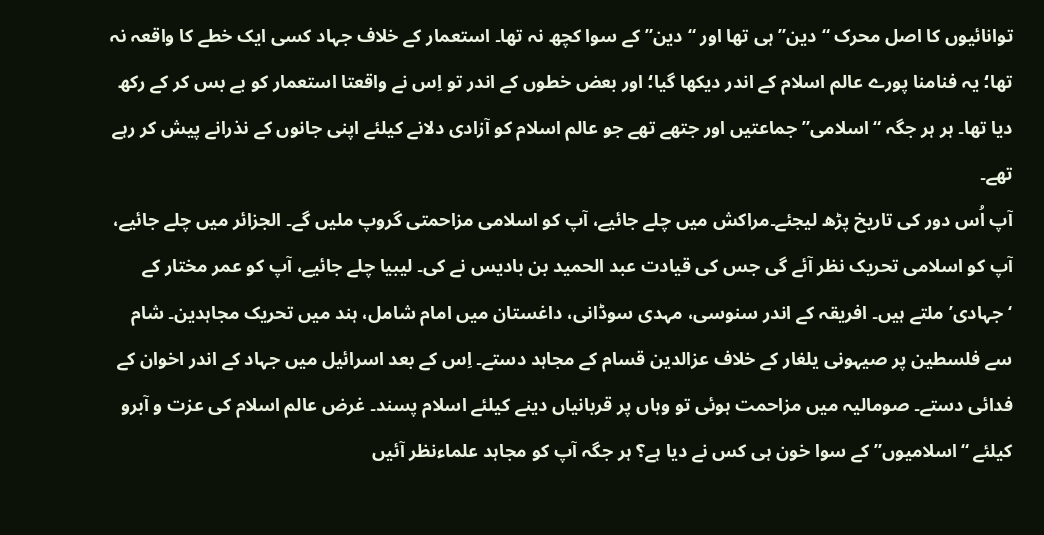توانائیوں کا اصل محرک “دین” ہی تھا اور “دین” کے سوا کچھ نہ تھا۔ استعمار کے خلاف جہاد کسی ایک خطے کا واقعہ نہ تھا؛ یہ فنامنا پورے عالم اسلام کے اندر دیکھا گیا؛ اور بعض خطوں کے اندر تو اِس نے واقعتا استعمار کو بے بس کر کے رکھ دیا تھا۔ ہر ہر جگہ “اسلامی” جماعتیں اور جتھے تھے جو عالم اسلام کو آزادی دلانے کیلئے اپنی جانوں کے نذرانے پیش کر رہے تھے۔
آپ اُس دور کی تاریخ پڑھ لیجئے۔مراکش میں چلے جائیے، آپ کو اسلامی مزاحمتی گروپ ملیں گے۔ الجزائر میں چلے جائیے، آپ کو اسلامی تحریک نظر آئے گی جس کی قیادت عبد الحمید بن بادیس نے کی۔ لیبیا چلے جائیے، آپ کو عمر مختار کے ‘جہادی’ ملتے ہیں۔ افریقہ کے اندر سنوسی، مہدی سوڈانی، داغستان میں امام شامل، ہند میں تحریک مجاہدین۔ شام سے فلسطین پر صیہونی یلغار کے خلاف عزالدین قسام کے مجاہد دستے۔ اِس کے بعد اسرائیل میں جہاد کے اندر اخوان کے فدائی دستے۔ صومالیہ میں مزاحمت ہوئی تو وہاں پر قربانیاں دینے کیلئے اسلام پسند۔ غرض عالم اسلام کی عزت و آبرو کیلئے “اسلامیوں” کے سوا خون ہی کس نے دیا ہے؟ ہر جگہ آپ کو مجاہد علماءنظر آئیں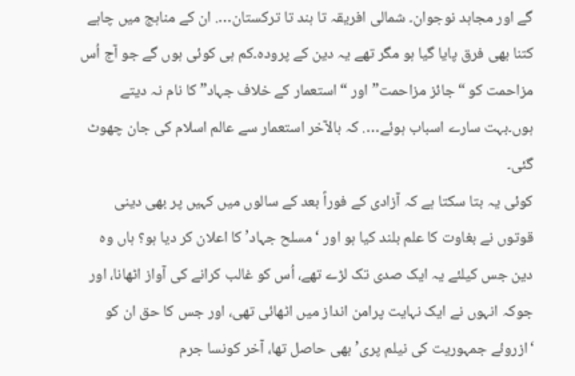گے اور مجاہد نوجوان۔ شمالی افریقہ تا ہند تا ترکستان…. ان کے مناہج میں چاہے کتنا بھی فرق پایا گیا ہو مگر تھے یہ دین کے پرودہ۔کم ہی کوئی ہوں گے جو آج اُس مزاحمت کو “جائز مزاحمت” اور “استعمار کے خلاف جہاد” کا نام نہ دیتے ہوں۔بہت سارے اسباب ہوئے…. کہ بالآخر استعمار سے عالم اسلام کی جان چھوٹ گئی۔
کوئی یہ بتا سکتا ہے کہ آزادی کے فوراً بعد کے سالوں میں کہیں پر بھی دینی قوتوں نے بغاوت کا علم بلند کیا ہو اور ‘مسلح جہاد’ کا اعلان کر دیا ہو؟ ہاں وہ دین جس کیلئے یہ ایک صدی تک لڑے تھے، اُس کو غالب کرانے کی آواز اٹھانا، اور جوکہ انہوں نے ایک نہایت پرامن انداز میں اٹھائی تھی، اور جس کا حق ان کو ‘ازروئے جمہوریت کی نیلم پری’ بھی حاصل تھا، آخر کونسا جرم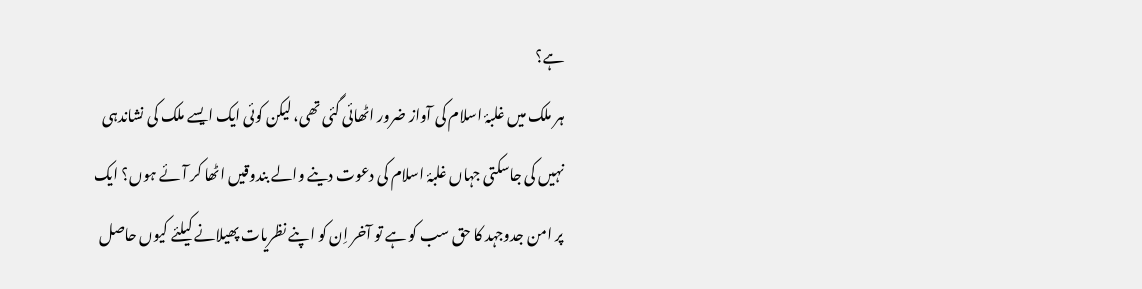ہے؟
ہر ملک میں غلبۂ اسلام کی آواز ضرور اٹھائی گئی تھی، لیکن کوئی ایک ایسے ملک کی نشاندہی نہیں کی جاسکتی جہاں غلبۂ اسلام کی دعوت دینے والے بندوقیں اٹھا کر آئے ہوں؟ ایک پر امن جدوجہد کا حق سب کو ہے تو آخر اِن کو اپنے نظریات پھیلانے کیلئے کیوں حاصل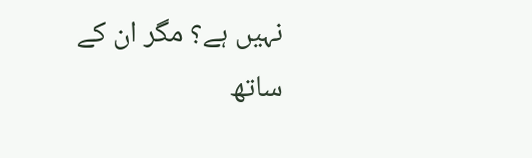نہیں ہے؟ مگر ان کے ساتھ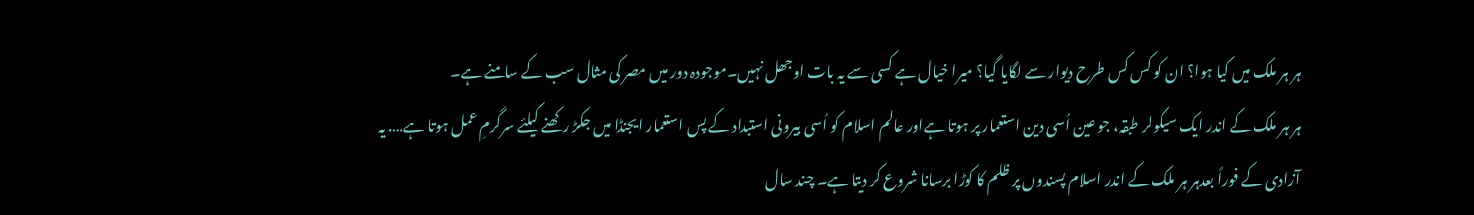ہر ہر ملک میں کیا ہوا؟ ان کو کس کس طرح دیوار سے لگایا گیا؟ میرا خیال ہے کسی سے یہ بات اوجھل نہیں۔موجودہ دور میں مصر کی مثال سب کے سامنے ہے۔
ہر ہر ملک کے اندر ایک سیکولر طبقہ، جو عین اُسی دین استعمار پر ہوتا ہےاور عالم اسلام کو اُسی بیرونی استبداد کے پس استعمار ایجنڈا میں جکڑ رکھنے کیلئے سرگرمِ عمل ہوتا ہے…. یہ آزادی کے فوراً بعدہر ہر ملک کے اندر اسلام پسندوں پر ظلم کا کوڑا برسانا شروع کر دیتا ہے۔ چند سال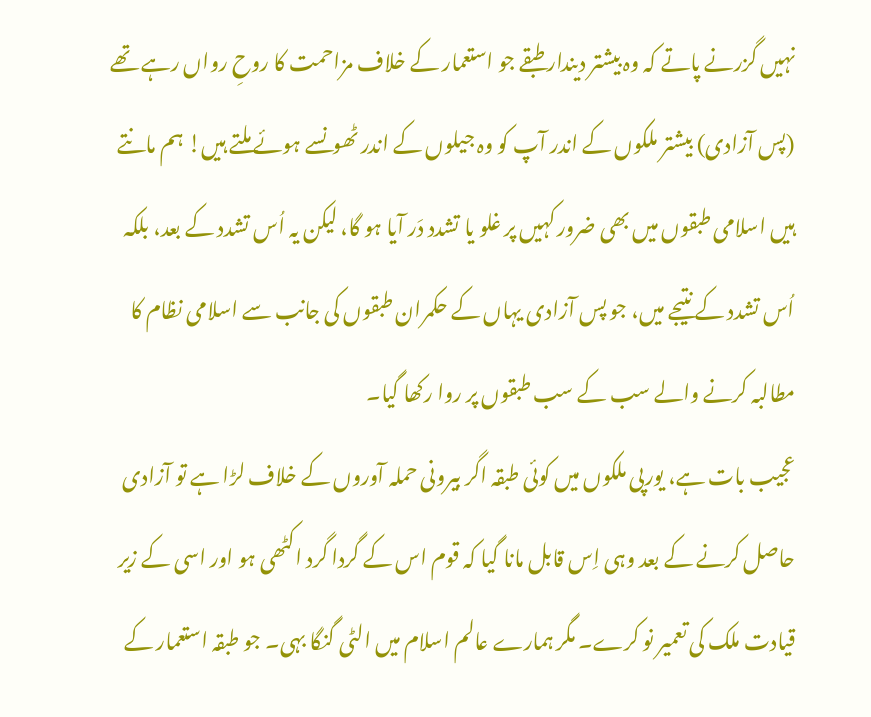نہیں گزرنے پاتے کہ وہ بیشتر دیندار طبقے جو استعمار کے خلاف مزاحمت کا روحِ رواں رہے تھے (پس آزادی) بیشتر ملکوں کے اندر آپ کو وہ جیلوں کے اندر ٹھونسے ہوئے ملتے ہیں! ہم مانتے ہیں اسلامی طبقوں میں بھی ضرور کہیں پر غلو یا تشدد دَر آیا ہو گا، لیکن یہ اُس تشدد کے بعد، بلکہ اُس تشدد کے نتیجے میں، جو پس آزادی یہاں کے حکمران طبقوں کی جانب سے اسلامی نظام کا مطالبہ کرنے والے سب کے سب طبقوں پر روا رکھا گیا۔
عجیب بات ہے، یورپی ملکوں میں کوئی طبقہ اگر بیرونی حملہ آوروں کے خلاف لڑا ہے تو آزادی حاصل کرنے کے بعد وہی اِس قابل مانا گیا کہ قوم اس کے گردا گرد اکٹھی ہو اور اسی کے زیر قیادت ملک کی تعمیر نو کرے۔ مگر ہمارے عالم اسلام میں الٹی گنگا بہی۔ جو طبقہ استعمار کے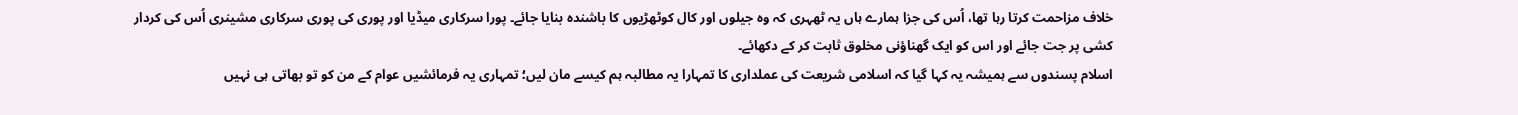خلاف مزاحمت کرتا رہا تھا، اُس کی جزا ہمارے ہاں یہ ٹھہری کہ وہ جیلوں اور کال کوٹھڑیوں کا باشندہ بنایا جائے۔ پورا سرکاری میڈیا اور پوری کی پوری سرکاری مشینری اُس کی کردار کشی پر جت جائے اور اس کو ایک گھناؤنی مخلوق ثابت کر کے دکھائے۔
اسلام پسندوں سے ہمیشہ یہ کہا گیا کہ اسلامی شریعت کی عملداری کا تمہارا یہ مطالبہ ہم کیسے مان لیں؛ تمہاری یہ فرمائشیں عوام کے من کو تو بھاتی ہی نہیں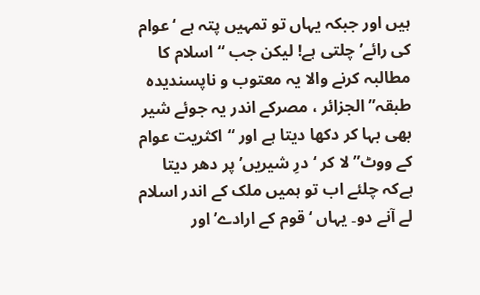ہیں اور جبکہ یہاں تو تمہیں پتہ ہے ‘عوام کی رائے’ چلتی ہے! لیکن جب “اسلام کا مطالبہ کرنے والا یہ معتوب و ناپسندیدہ طبقہ” الجزائر ، مصرکے اندر یہ جوئے شیر بھی بہا کر دکھا دیتا ہے اور “اکثریت عوام کے ووٹ” لا کر ‘درِ شیریں’ پر دھر دیتا ہےکہ چلئے اب تو ہمیں ملک کے اندر اسلام لے آنے دو۔ یہاں ‘قوم کے ارادے’ اور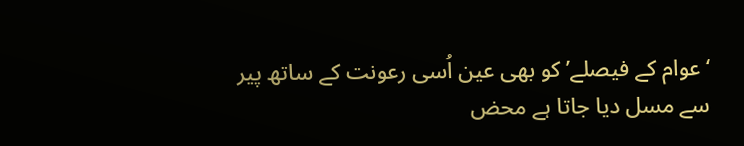‘عوام کے فیصلے’ کو بھی عین اُسی رعونت کے ساتھ پیر سے مسل دیا جاتا ہے محض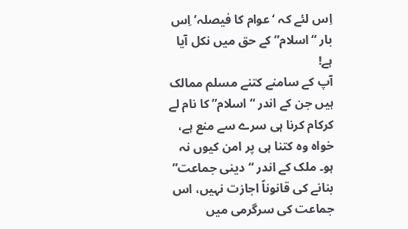اِس لئے کہ ‘عوام کا فیصلہ’ اِس بار “اسلام” کے حق میں نکل آیا ہے!
آپ کے سامنے کتنے مسلم ممالک ہیں جن کے اندر “اسلام” کا نام لے کرکام کرنا ہی سرے سے منع ہے، خواہ وہ کتنا ہی پر امن کیوں نہ ہو۔ ملک کے اندر “دینی جماعت” بنانے کی قانوناً اجازت نہیں، اس جماعت کی سرگرمی میں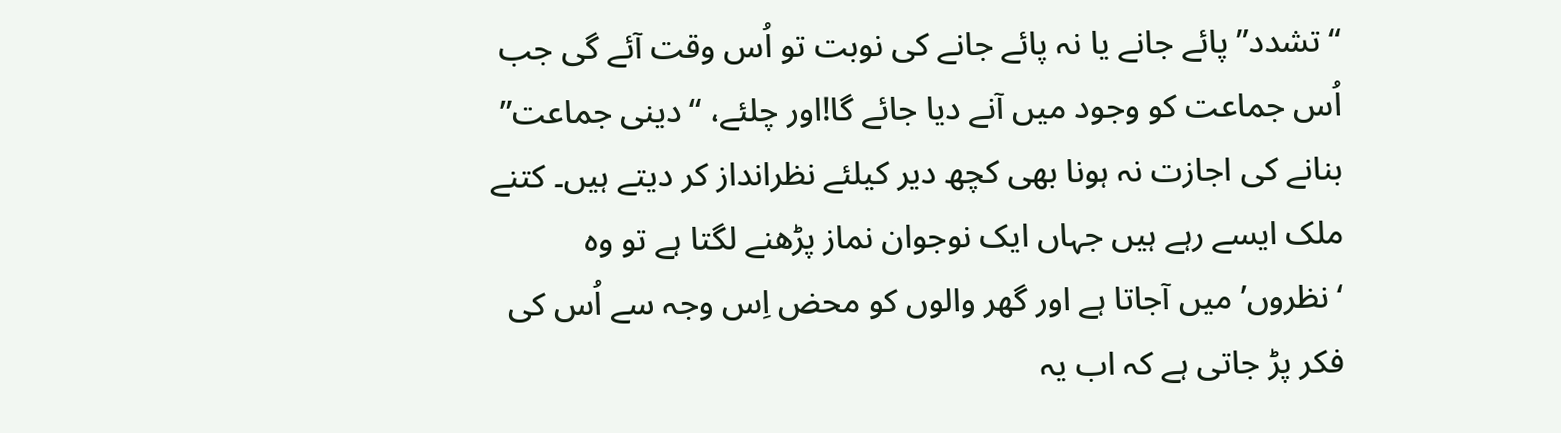“تشدد” پائے جانے یا نہ پائے جانے کی نوبت تو اُس وقت آئے گی جب اُس جماعت کو وجود میں آنے دیا جائے گا!اور چلئے، “دینی جماعت” بنانے کی اجازت نہ ہونا بھی کچھ دیر کیلئے نظرانداز کر دیتے ہیں۔ کتنے ملک ایسے رہے ہیں جہاں ایک نوجوان نماز پڑھنے لگتا ہے تو وہ ‘نظروں’ میں آجاتا ہے اور گھر والوں کو محض اِس وجہ سے اُس کی فکر پڑ جاتی ہے کہ اب یہ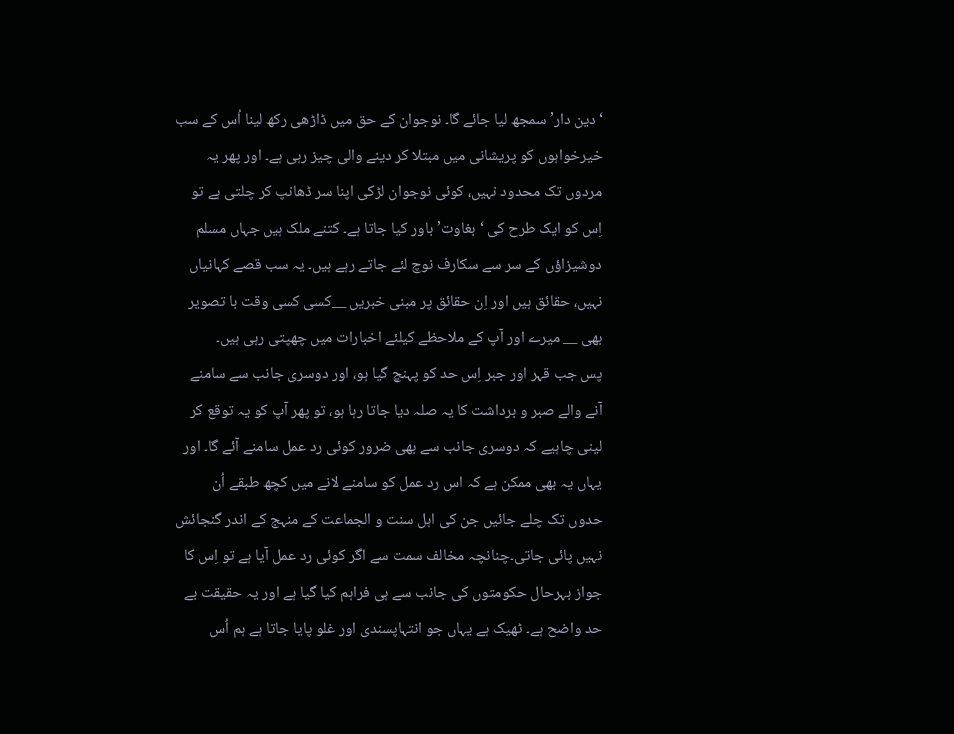‘دین دار’ سمجھ لیا جائے گا۔ نوجوان کے حق میں ڈاڑھی رکھ لینا اُس کے سب خیرخواہوں کو پریشانی میں مبتلا کر دینے والی چیز رہی ہے۔ اور پھر یہ مردوں تک محدود نہیں، کوئی نوجوان لڑکی اپنا سر ڈھانپ کر چلتی ہے تو اِس کو ایک طرح کی ‘بغاوت’ باور کیا جاتا ہے۔ کتنے ملک ہیں جہاں مسلم دوشیزاؤں کے سر سے سکارف نوچ لئے جاتے رہے ہیں۔ یہ سب قصے کہانیاں نہیں، حقائق ہیں اور اِن حقائق پر مبنی خبریں __کسی کسی وقت با تصویر بھی __ میرے اور آپ کے ملاحظے کیلئے اخبارات میں چھپتی رہی ہیں۔
پس جب قہر اور جبر اِس حد کو پہنچ گیا ہو، اور دوسری جانب سے سامنے آنے والے صبر و برداشت کا یہ صلہ دیا جاتا رہا ہو، تو پھر آپ کو یہ توقع کر لینی چاہیے کہ دوسری جانب سے بھی ضرور کوئی رد عمل سامنے آئے گا۔ اور یہاں یہ بھی ممکن ہے کہ اس رد عمل کو سامنے لانے میں کچھ طبقے اُن حدوں تک چلے جائیں جن کی اہل سنت و الجماعت کے منہج کے اندر گنجائش نہیں پائی جاتی۔چنانچہ مخالف سمت سے اگر کوئی رد عمل آیا ہے تو اِس کا جواز بہرحال حکومتوں کی جانب سے ہی فراہم کیا گیا ہے اور یہ حقیقت بے حد واضح ہے۔ ٹھیک ہے یہاں جو انتہاپسندی اور غلو پایا جاتا ہے ہم اُس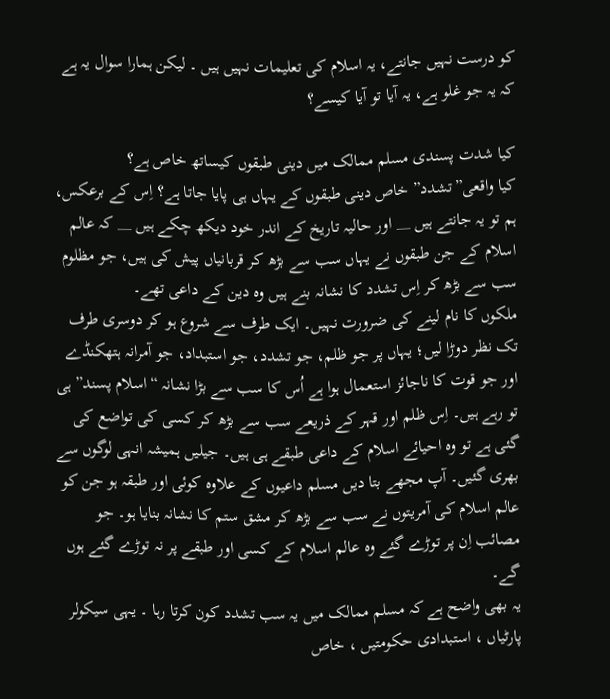کو درست نہیں جانتے، یہ اسلام کی تعلیمات نہیں ہیں ۔ لیکن ہمارا سوال یہ ہے کہ یہ جو غلو ہے، یہ آیا تو آیا کیسے؟

کیا شدت پسندی مسلم ممالک میں دینی طبقوں کیساتھ خاص ہے؟
كیا واقعی”تشدد” خاص دینی طبقوں کے یہاں ہی پایا جاتا ہے؟ اِس کے برعکس، ہم تو یہ جانتے ہیں __ اور حالیہ تاریخ کے اندر خود دیکھ چکے ہیں __ کہ عالم اسلام کے جن طبقوں نے یہاں سب سے بڑھ کر قربانیاں پیش کی ہیں، جو مظلوم سب سے بڑھ کر اِس تشدد کا نشانہ بنے ہیں وہ دین کے داعی تھے۔
ملکوں کا نام لینے کی ضرورت نہیں۔ ایک طرف سے شروع ہو کر دوسری طرف تک نظر دوڑا لیں؛ یہاں پر جو ظلم، جو تشدد، جو استبداد، جو آمرانہ ہتھکنڈے اور جو قوت کا ناجائز استعمال ہوا ہے اُس کا سب سے بڑا نشانہ “اسلام پسند” ہی تو رہے ہیں۔ اِس ظلم اور قہر کے ذریعے سب سے بڑھ کر کسی کی تواضع کی گئی ہے تو وہ احیائے اسلام کے داعی طبقے ہی ہیں۔ جیلیں ہمیشہ انہی لوگوں سے بھری گئیں۔ آپ مجھے بتا دیں مسلم داعیوں کے علاوہ کوئی اور طبقہ ہو جن کو عالم اسلام کی آمریتوں نے سب سے بڑھ کر مشق ستم کا نشانہ بنایا ہو۔ جو مصائب اِن پر توڑے گئے وہ عالم اسلام کے کسی اور طبقے پر نہ توڑے گئے ہوں گے۔
یہ بھی واضح ہے کہ مسلم ممالک میں یہ سب تشدد کون کرتا رہا ۔ یہی سیکولر پارٹیاں ، استبدادی حکومتیں ، خاص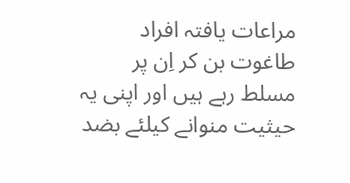مراعات یافتہ افراد طاغوت بن کر اِن پر مسلط رہے ہیں اور اپنی یہ حیثیت منوانے کیلئے بضد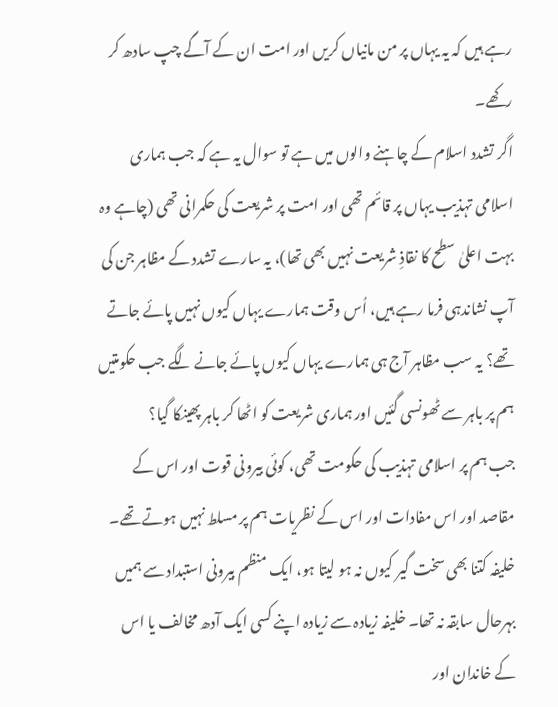رہے ہیں کہ یہ یہاں پر من مانیاں کریں اور امت ان کے آگے چپ سادھ کر رکھے۔
اگر تشدد اسلام کے چاہنے والوں میں ہے تو سوال یہ ہے کہ جب ہماری اسلامی تہذیب یہاں پر قائم تھی اور امت پر شریعت کی حکمرانی تھی (چاہے وہ بہت اعلیٰ سطح کا نقاذِ شریعت نہیں بھی تھا)، یہ سارے تشدد کے مظاہر جن کی آپ نشاندہی فرما رہے ہیں، اُس وقت ہمارے یہاں کیوں نہیں پائے جاتے تھے؟ یہ سب مظاہر آج ہی ہمارے یہاں کیوں پائے جانے لگے جب حکومتیں ہم پر باہر سے ٹھونسی گئیں اور ہماری شریعت کو اٹھا کر باہر پھینکا گیا؟
جب ہم پر اسلامی تہذیب کی حکومت تھی، کوئی بیرونی قوت اور اس کے مقاصد اور اس مفادات اور اس کے نظریات ہم پر مسلط نہیں ہوتے تھے۔ خلیفہ کتنا بھی سخت گیر کیوں نہ ہو لیتا ہو، ایک منظم بیرونی استبداد سے ہمیں بہرحال سابقہ نہ تھا۔ خلیفہ زیادہ سے زیادہ اپنے کسی ایک آدھ مخالف یا اس کے خاندان اور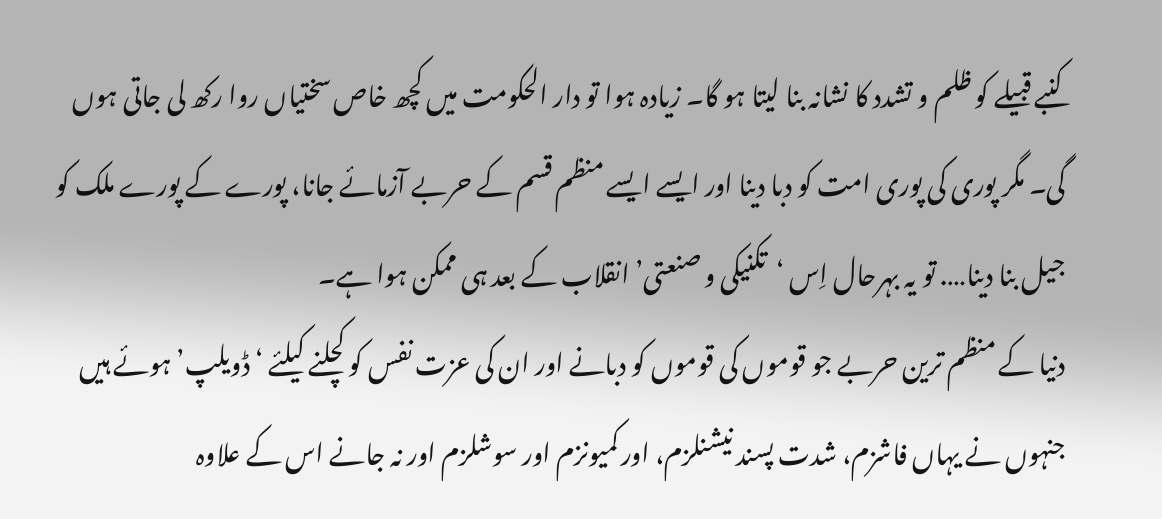کنبے قبیلے کو ظلم و تشدد کا نشانہ بنا لیتا ہو گا۔ زیادہ ہوا تو دار الحکومت میں کچھ خاص سختیاں روا رکھ لی جاتی ہوں گی۔ مگر پوری کی پوری امت کو دبا دینا اور ایسے ایسے منظم قسم کے حربے آزمائے جانا، پورے کے پورے ملک کو جیل بنا دینا…. تو یہ بہرحال اِس ‘تکنیکی و صنعتی’ انقلاب کے بعد ہی ممکن ہوا ہے۔
دنیا کے منظم ترین حربے جو قوموں کی قوموں کو دبانے اور ان کی عزت نفس کو کچلنے کیلئے ‘ڈویلپ’ ہوئے ہیں جنہوں نے یہاں فاشزم، شدت پسند نیشنلزم، اور کمیونزم اور سوشلزم اور نہ جانے اس کے علاوہ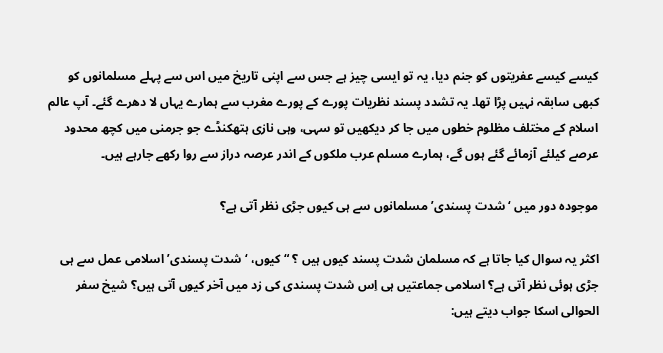کیسے کیسے عفریتوں کو جنم دیا، یہ تو ایسی چیز ہے جس سے اپنی تاریخ میں اس سے پہلے مسلمانوں کو کبھی سابقہ نہیں پڑا تھا۔ یہ تشدد پسند نظریات پورے کے پورے مغرب سے ہمارے یہاں لا دھرے گئے۔ آپ عالم اسلام کے مختلف مظلوم خطوں میں جا کر دیکھیں تو سہی، وہی نازی ہتھکنڈے جو جرمنی میں کچھ محدود عرصے کیلئے آزمائے گئے ہوں گے، ہمارے مسلم عرب ملکوں کے اندر عرصہ دراز سے روا رکھے جارہے ہیں۔

موجودہ دور میں ‘شدت پسندی’ مسلمانوں سے ہی کیوں جڑی نظر آتی ہے؟

اکثر یہ سوال کیا جاتا ہے کہ مسلمان شدت پسند کیوں ہیں ؟ “کیوں، ‘شدت پسندی’ اسلامی عمل سے ہی جڑی ہوئی نظر آتی ہے؟ اسلامی جماعتیں ہی اِس شدت پسندی کی زد میں آخر کیوں آتی ہیں؟ شیخ سفر الحوالی اسکا جواب دیتے ہیں: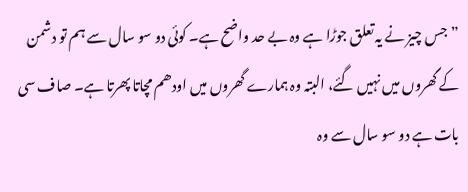” جس چیز نے یہ تعلق جوڑا ہے وہ بے حد واضح ہے۔ کوئی دو سو سال سے ہم تو دشمن کے گھروں میں نہیں گئے، البتہ وہ ہمارے گھروں میں اودھم مچاتا پھرتا ہے۔ صاف سی بات ہے دو سو سال سے وہ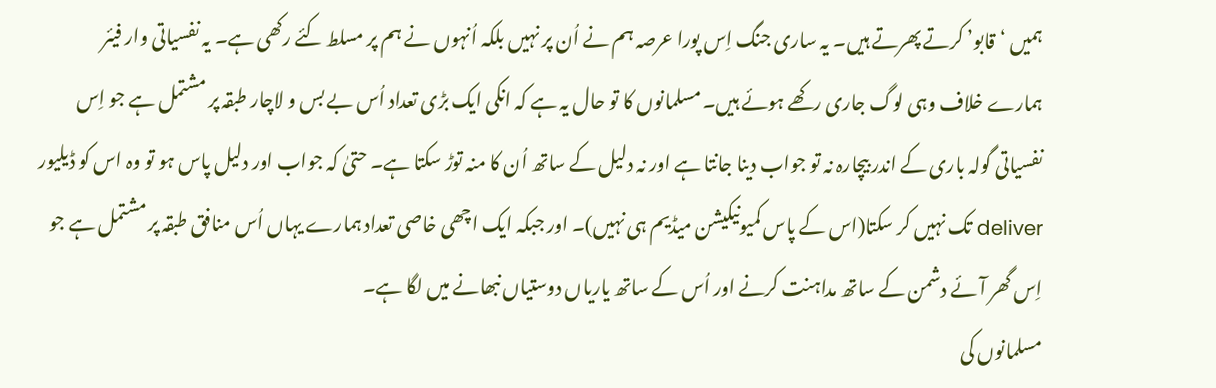ہمیں ‘قابو’ کرتے پھرتے ہیں۔ یہ ساری جنگ اِس پورا عرصہ ہم نے اُن پر نہیں بلکہ اُنہوں نے ہم پر مسلط کئے رکھی ہے۔ یہ نفسیاتی وار فیئر ہمارے خلاف وہی لوگ جاری رکھے ہوئے ہیں۔ مسلمانوں کا تو حال یہ ہے کہ انکی ایک بڑی تعداد اُس بے بس و لاچار طبقہ پر مشتمل ہے جو اِس نفسیاتی گولہ باری کے اندر بیچارہ نہ تو جواب دینا جانتا ہے اور نہ دلیل کے ساتھ اُن کا منہ توڑ سکتا ہے۔ حتیٰ کہ جواب اور دلیل پاس ہو تو وہ اس کو ڈیلیور deliver تک نہیں کر سکتا(اس کے پاس کمیونیکیشن میڈیم ہی نہیں)۔ اور جبکہ ایک اچھی خاصی تعداد ہمارے یہاں اُس منافق طبقہ پر مشتمل ہے جو اِس گھر آئے دشمن کے ساتھ مداہنت کرنے اور اُس کے ساتھ یاریاں دوستیاں نبھانے میں لگا ہے۔
مسلمانوں کی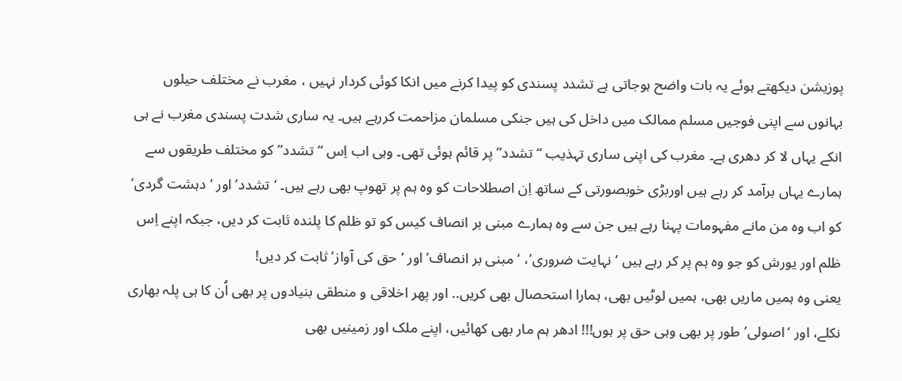پوزیشن دیکھتے ہوئے یہ بات واضح ہوجاتی ہے تشدد پسندی کو پیدا کرنے میں انکا کوئی کردار نہیں ، مغرب نے مختلف حیلوں بہانوں سے اپنی فوجیں مسلم ممالک میں داخل کی ہیں جنکی مسلمان مزاحمت کررہے ہیں۔ یہ ساری شدت پسندی مغرب نے ہی انکے یہاں لا کر دھری ہے۔ مغرب کی اپنی ساری تہذیب “تشدد” پر قائم ہوئی تھی۔ وہی اب اِس “تشدد” کو مختلف طریقوں سے ہمارے یہاں برآمد کر رہے ہیں اوربڑی خوبصورتی کے ساتھ اِن اصطلاحات کو وہ ہم پر تھوپ بھی رہے ہیں۔ ‘تشدد’ اور ‘دہشت گردی’ کو اب وہ من مانے مفہومات پہنا رہے ہیں جن سے وہ ہمارے مبنی بر انصاف کیس کو تو ظلم کا پلندہ ثابت کر دیں، جبکہ اپنے اِس ظلم اور یورش کو جو وہ ہم پر کر رہے ہیں ‘نہایت ضروری’، ‘مبنی بر انصاف’ اور ‘حق کی آواز’ ثابت کر دیں!
یعنی وہ ہمیں ماریں بھی، ہمیں لوٹیں بھی، ہمارا استحصال بھی کریں.. اور پھر اخلاقی و منطقی بنیادوں پر بھی اُن کا ہی پلہ بھاری نکلے، اور ‘اصولی’ طور پر بھی وہی حق پر ہوں!!! ادھر ہم مار بھی کھائیں، اپنے ملک اور زمینیں بھی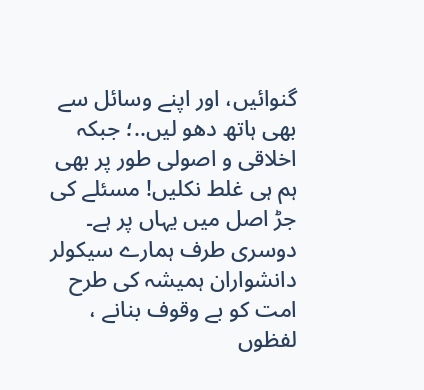گنوائیں، اور اپنے وسائل سے بھی ہاتھ دھو لیں..؛ جبکہ اخلاقی و اصولی طور پر بھی ہم ہی غلط نکلیں! مسئلے کی جڑ اصل میں یہاں پر ہے۔
دوسری طرف ہمارے سیکولر دانشواران ہمیشہ کی طرح امت کو بے وقوف بنانے ، لفظوں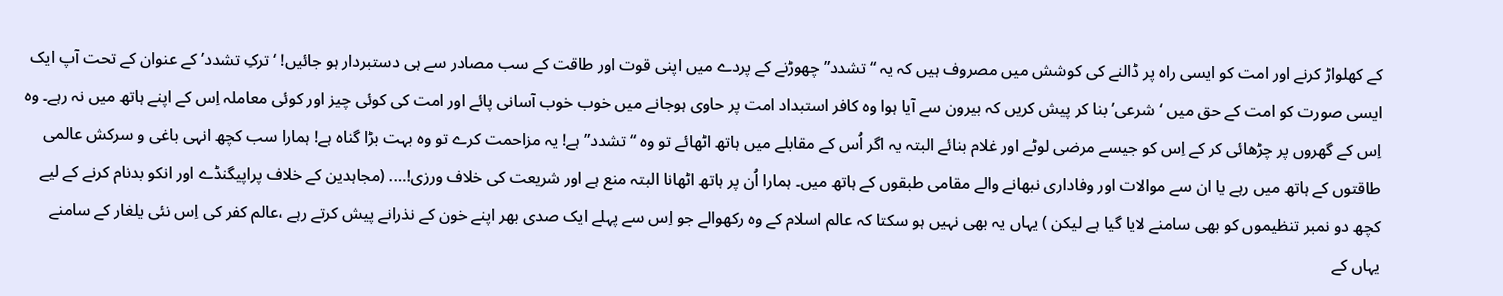کے کھلواڑ کرنے اور امت کو ایسی راہ پر ڈالنے کی کوشش میں مصروف ہیں کہ یہ “تشدد” چھوڑنے کے پردے میں اپنی قوت اور طاقت کے سب مصادر سے ہی دستبردار ہو جائیں! ‘ترکِ تشدد’ کے عنوان کے تحت آپ ایک ایسی صورت کو امت کے حق میں ‘شرعی’ بنا کر پیش کریں کہ بیرون سے آیا ہوا وہ کافر استبداد امت پر حاوی ہوجانے میں خوب خوب آسانی پائے اور امت کی کوئی چیز اور کوئی معاملہ اِس کے اپنے ہاتھ میں نہ رہے۔ وہ اِس کے گھروں پر چڑھائی کر کے اِس کو جیسے مرضی لوٹے اور غلام بنائے البتہ یہ اگر اُس کے مقابلے میں ہاتھ اٹھائے تو وہ “تشدد” ہے! یہ مزاحمت کرے تو وہ بہت بڑا گناہ ہے! ہمارا سب کچھ انہی باغی و سرکش عالمی طاقتوں کے ہاتھ میں رہے یا ان سے موالات اور وفاداری نبھانے والے مقامی طبقوں کے ہاتھ میں۔ ہمارا اُن پر ہاتھ اٹھانا البتہ منع ہے اور شریعت کی خلاف ورزی!…. (مجاہدین کے خلاف پراپیگنڈے اور انکو بدنام کرنے کے لیے کچھ دو نمبر تنظیموں کو بھی سامنے لایا گیا ہے لیکن ) یہاں یہ بھی نہیں ہو سکتا کہ عالم اسلام کے وہ رکھوالے جو اِس سے پہلے ایک صدی بھر اپنے خون کے نذرانے پیش کرتے رہے ،عالم کفر کی اِس نئی یلغار کے سامنے یہاں کے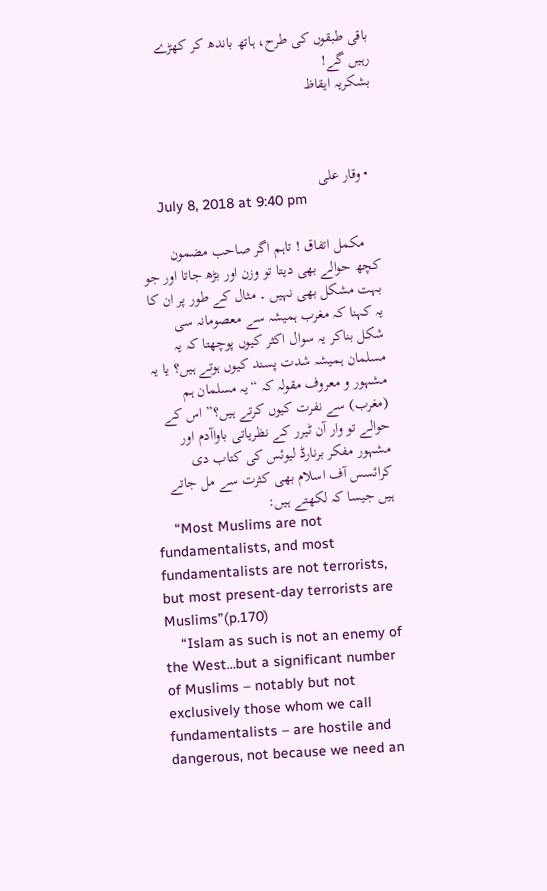باقی طبقوں کی طرح، ہاتھ باندھ کر کھڑے رہیں گے!
بشکریہ ایقاظ



  • وقار علی
    July 8, 2018 at 9:40 pm

    مکمل اتفاق ! تاہم اگر صاحب مضمون کچھ حوالے بھی دیتا تو وزن اور بڑھ جاتا اور جو بہت مشکل بھی نہیں ۔ مثال کے طور پر ان کا یہ کہنا کہ مغرب ہمیشہ سے معصومانہ سی شکل بناکر یہ سوال اکثر کیوں پوچھتا کہ یہ مسلمان ہمیشہ شدت پسند کیوں ہوتے ہیں؟ یا یہ مشہور و معروف مقولہ کہ “یہ مسلمان ہم (مغرب) سے نفرت کیوں کرتے ہیں؟” اس کے حوالے تو وار آن ٹیرر کے نظریاتی باواآدم اور مشہور مفکر برنارڈ لیوئس کی کتاب دی کرائسس آف اسلام بھی کثرت سے مل جاتے ہیں جیسا کہ لکھتے ہیں:
    “Most Muslims are not fundamentalists, and most fundamentalists are not terrorists, but most present-day terrorists are Muslims”(p.170)
    “Islam as such is not an enemy of the West…but a significant number of Muslims – notably but not exclusively those whom we call fundamentalists – are hostile and dangerous, not because we need an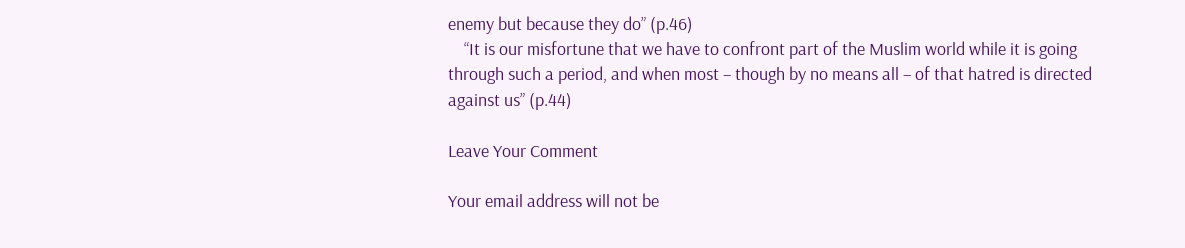enemy but because they do” (p.46)
    “It is our misfortune that we have to confront part of the Muslim world while it is going through such a period, and when most – though by no means all – of that hatred is directed against us” (p.44)

Leave Your Comment

Your email address will not be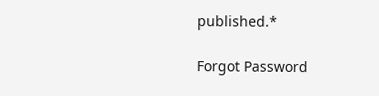published.*

Forgot Password